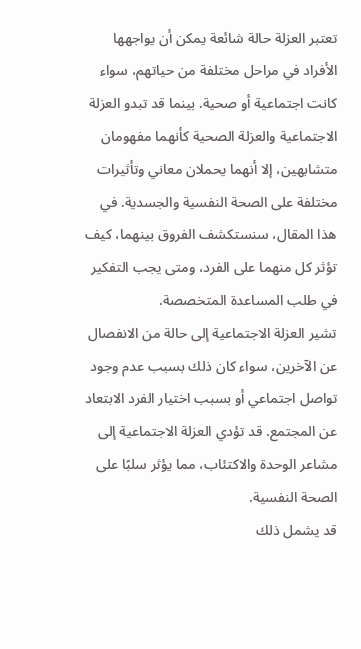تعتبر العزلة حالة شائعة يمكن أن يواجهها الأفراد في مراحل مختلفة من حياتهم، سواء كانت اجتماعية أو صحية. بينما قد تبدو العزلة الاجتماعية والعزلة الصحية كأنهما مفهومان متشابهين، إلا أنهما يحملان معاني وتأثيرات مختلفة على الصحة النفسية والجسدية. في هذا المقال، سنستكشف الفروق بينهما، كيف تؤثر كل منهما على الفرد، ومتى يجب التفكير في طلب المساعدة المتخصصة.
تشير العزلة الاجتماعية إلى حالة من الانفصال عن الآخرين، سواء كان ذلك بسبب عدم وجود تواصل اجتماعي أو بسبب اختيار الفرد الابتعاد عن المجتمع. قد تؤدي العزلة الاجتماعية إلى مشاعر الوحدة والاكتئاب، مما يؤثر سلبًا على الصحة النفسية.
قد يشمل ذلك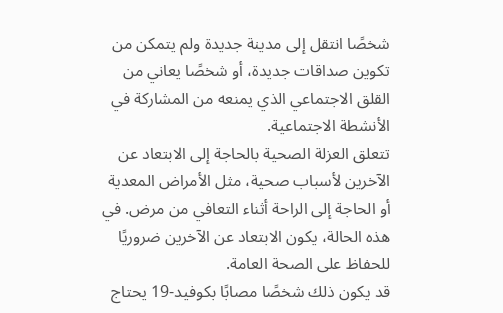شخصًا انتقل إلى مدينة جديدة ولم يتمكن من تكوين صداقات جديدة، أو شخصًا يعاني من القلق الاجتماعي الذي يمنعه من المشاركة في الأنشطة الاجتماعية.
تتعلق العزلة الصحية بالحاجة إلى الابتعاد عن الآخرين لأسباب صحية، مثل الأمراض المعدية أو الحاجة إلى الراحة أثناء التعافي من مرض. في هذه الحالة، يكون الابتعاد عن الآخرين ضروريًا للحفاظ على الصحة العامة.
قد يكون ذلك شخصًا مصابًا بكوفيد-19 يحتاج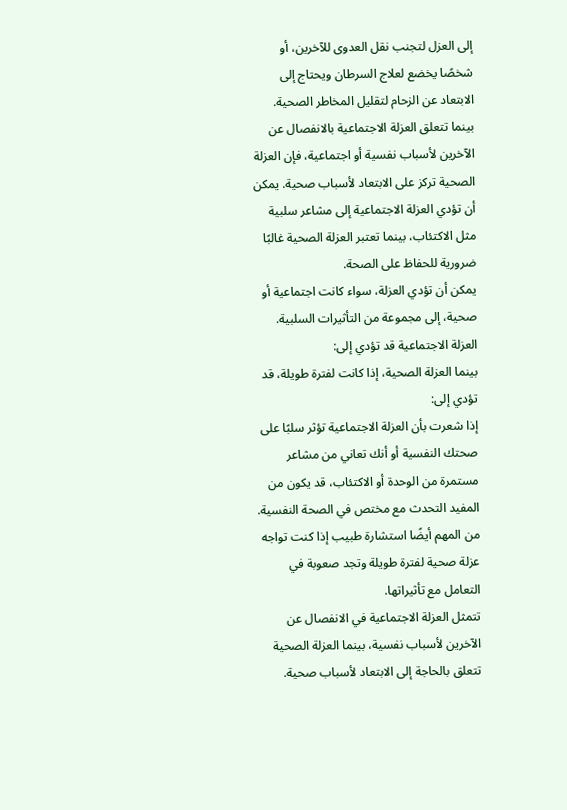إلى العزل لتجنب نقل العدوى للآخرين، أو شخصًا يخضع لعلاج السرطان ويحتاج إلى الابتعاد عن الزحام لتقليل المخاطر الصحية.
بينما تتعلق العزلة الاجتماعية بالانفصال عن الآخرين لأسباب نفسية أو اجتماعية، فإن العزلة الصحية تركز على الابتعاد لأسباب صحية. يمكن أن تؤدي العزلة الاجتماعية إلى مشاعر سلبية مثل الاكتئاب، بينما تعتبر العزلة الصحية غالبًا ضرورية للحفاظ على الصحة.
يمكن أن تؤدي العزلة، سواء كانت اجتماعية أو صحية، إلى مجموعة من التأثيرات السلبية. العزلة الاجتماعية قد تؤدي إلى:
بينما العزلة الصحية، إذا كانت لفترة طويلة، قد تؤدي إلى:
إذا شعرت بأن العزلة الاجتماعية تؤثر سلبًا على صحتك النفسية أو أنك تعاني من مشاعر مستمرة من الوحدة أو الاكتئاب، قد يكون من المفيد التحدث مع مختص في الصحة النفسية. من المهم أيضًا استشارة طبيب إذا كنت تواجه عزلة صحية لفترة طويلة وتجد صعوبة في التعامل مع تأثيراتها.
تتمثل العزلة الاجتماعية في الانفصال عن الآخرين لأسباب نفسية، بينما العزلة الصحية تتعلق بالحاجة إلى الابتعاد لأسباب صحية.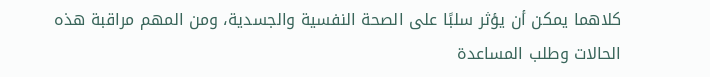كلاهما يمكن أن يؤثر سلبًا على الصحة النفسية والجسدية، ومن المهم مراقبة هذه الحالات وطلب المساعدة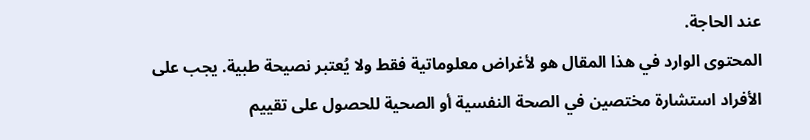عند الحاجة.
المحتوى الوارد في هذا المقال هو لأغراض معلوماتية فقط ولا يُعتبر نصيحة طبية. يجب على الأفراد استشارة مختصين في الصحة النفسية أو الصحية للحصول على تقييم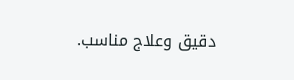دقيق وعلاج مناسب.